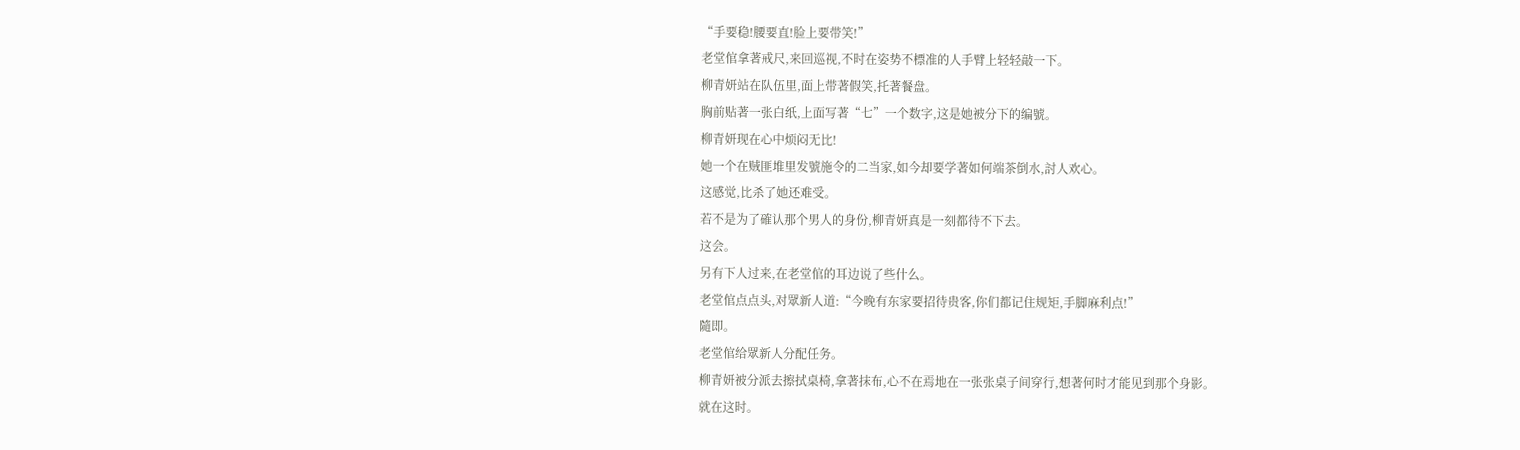“手要稳!腰要直!脸上要带笑!”
老堂倌拿著戒尺,来回巡视,不时在姿势不標准的人手臂上轻轻敲一下。
柳青妍站在队伍里,面上带著假笑,托著餐盘。
胸前贴著一张白纸,上面写著“七”一个数字,这是她被分下的编號。
柳青妍现在心中烦闷无比!
她一个在贼匪堆里发號施令的二当家,如今却要学著如何端茶倒水,討人欢心。
这感觉,比杀了她还难受。
若不是为了確认那个男人的身份,柳青妍真是一刻都待不下去。
这会。
另有下人过来,在老堂倌的耳边说了些什么。
老堂倌点点头,对眾新人道:“今晚有东家要招待贵客,你们都记住规矩,手脚麻利点!”
隨即。
老堂倌给眾新人分配任务。
柳青妍被分派去擦拭桌椅,拿著抹布,心不在焉地在一张张桌子间穿行,想著何时才能见到那个身影。
就在这时。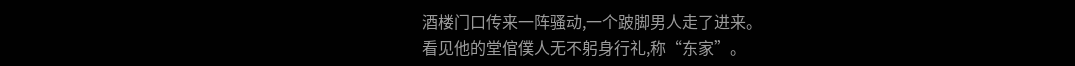酒楼门口传来一阵骚动,一个跛脚男人走了进来。
看见他的堂倌僕人无不躬身行礼,称“东家”。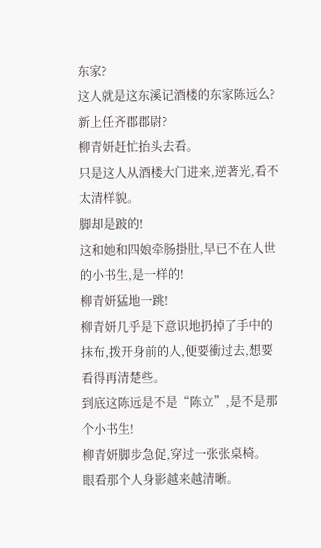东家?
这人就是这东溪记酒楼的东家陈远么?
新上任齐郡郡尉?
柳青妍赶忙抬头去看。
只是这人从酒楼大门进来,逆著光,看不太清样貌。
脚却是跛的!
这和她和四娘牵肠掛肚,早已不在人世的小书生,是一样的!
柳青妍猛地一跳!
柳青妍几乎是下意识地扔掉了手中的抹布,拨开身前的人,便要衝过去,想要看得再清楚些。
到底这陈远是不是“陈立”,是不是那个小书生!
柳青妍脚步急促,穿过一张张桌椅。
眼看那个人身影越来越清晰。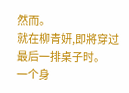然而。
就在柳青妍,即將穿过最后一排桌子时。
一个身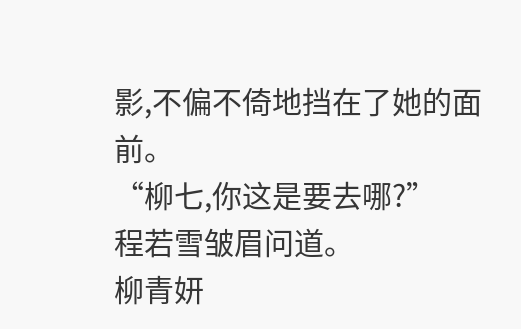影,不偏不倚地挡在了她的面前。
“柳七,你这是要去哪?”
程若雪皱眉问道。
柳青妍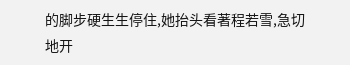的脚步硬生生停住,她抬头看著程若雪,急切地开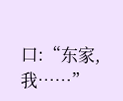口:“东家,我……”